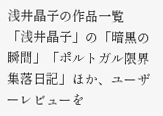浅井晶子の作品一覧
「浅井晶子」の「暗黒の瞬間」「ポルトガル限界集落日記」ほか、ユーザーレビューを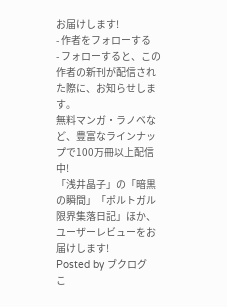お届けします!
- 作者をフォローする
- フォローすると、この作者の新刊が配信された際に、お知らせします。
無料マンガ・ラノベなど、豊富なラインナップで100万冊以上配信中!
「浅井晶子」の「暗黒の瞬間」「ポルトガル限界集落日記」ほか、ユーザーレビューをお届けします!
Posted by ブクログ
こ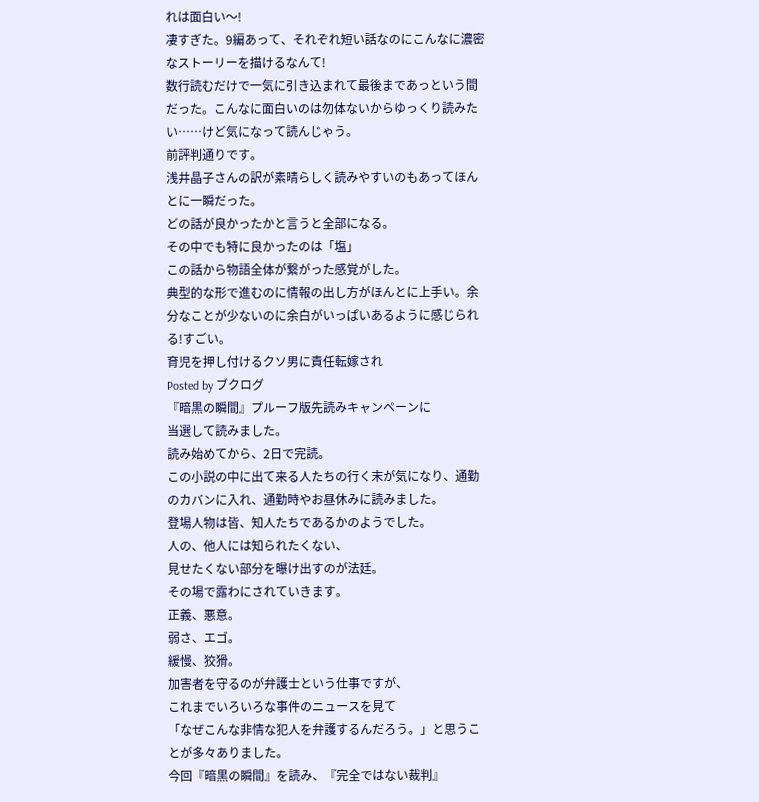れは面白い〜!
凄すぎた。9編あって、それぞれ短い話なのにこんなに濃密なストーリーを描けるなんて!
数行読むだけで一気に引き込まれて最後まであっという間だった。こんなに面白いのは勿体ないからゆっくり読みたい……けど気になって読んじゃう。
前評判通りです。
浅井晶子さんの訳が素晴らしく読みやすいのもあってほんとに一瞬だった。
どの話が良かったかと言うと全部になる。
その中でも特に良かったのは「塩」
この話から物語全体が繋がった感覚がした。
典型的な形で進むのに情報の出し方がほんとに上手い。余分なことが少ないのに余白がいっぱいあるように感じられる!すごい。
育児を押し付けるクソ男に責任転嫁され
Posted by ブクログ
『暗黒の瞬間』プルーフ版先読みキャンペーンに
当選して読みました。
読み始めてから、2日で完読。
この小説の中に出て来る人たちの行く末が気になり、通勤のカバンに入れ、通勤時やお昼休みに読みました。
登場人物は皆、知人たちであるかのようでした。
人の、他人には知られたくない、
見せたくない部分を曝け出すのが法廷。
その場で露わにされていきます。
正義、悪意。
弱さ、エゴ。
緩慢、狡猾。
加害者を守るのが弁護士という仕事ですが、
これまでいろいろな事件のニュースを見て
「なぜこんな非情な犯人を弁護するんだろう。」と思うことが多々ありました。
今回『暗黒の瞬間』を読み、『完全ではない裁判』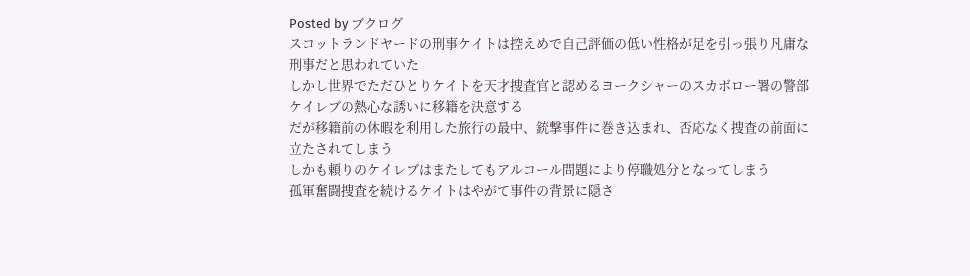Posted by ブクログ
スコットランドヤードの刑事ケイトは控えめで自己評価の低い性格が足を引っ張り凡庸な刑事だと思われていた
しかし世界でただひとりケイトを天才捜査官と認めるヨークシャーのスカボロー署の警部ケイレブの熱心な誘いに移籍を決意する
だが移籍前の休暇を利用した旅行の最中、銃撃事件に巻き込まれ、否応なく捜査の前面に立たされてしまう
しかも頼りのケイレブはまたしてもアルコール問題により停職処分となってしまう
孤軍奮闘捜査を続けるケイトはやがて事件の背景に隠さ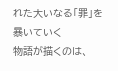れた大いなる「罪」を暴いていく
物語が描くのは、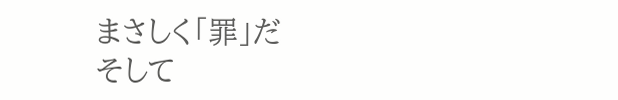まさしく「罪」だ
そして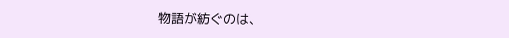物語が紡ぐのは、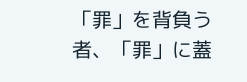「罪」を背負う者、「罪」に蓋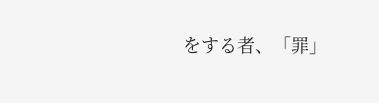をする者、「罪」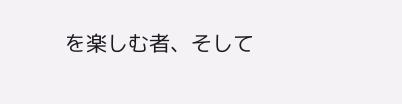を楽しむ者、そして